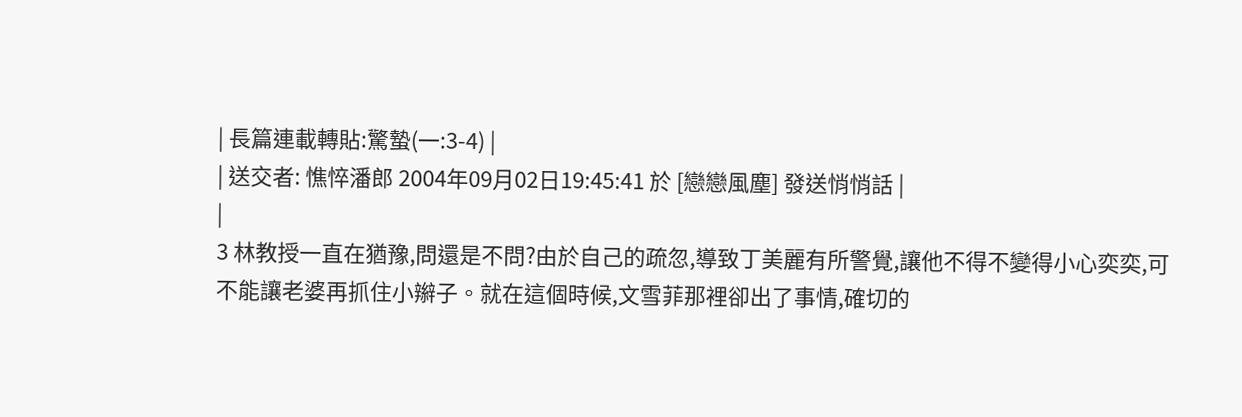| 長篇連載轉貼:驚蟄(一:3-4) |
| 送交者: 憔悴潘郎 2004年09月02日19:45:41 於 [戀戀風塵] 發送悄悄話 |
|
3 林教授一直在猶豫,問還是不問?由於自己的疏忽,導致丁美麗有所警覺,讓他不得不變得小心奕奕,可不能讓老婆再抓住小辮子。就在這個時候,文雪菲那裡卻出了事情,確切的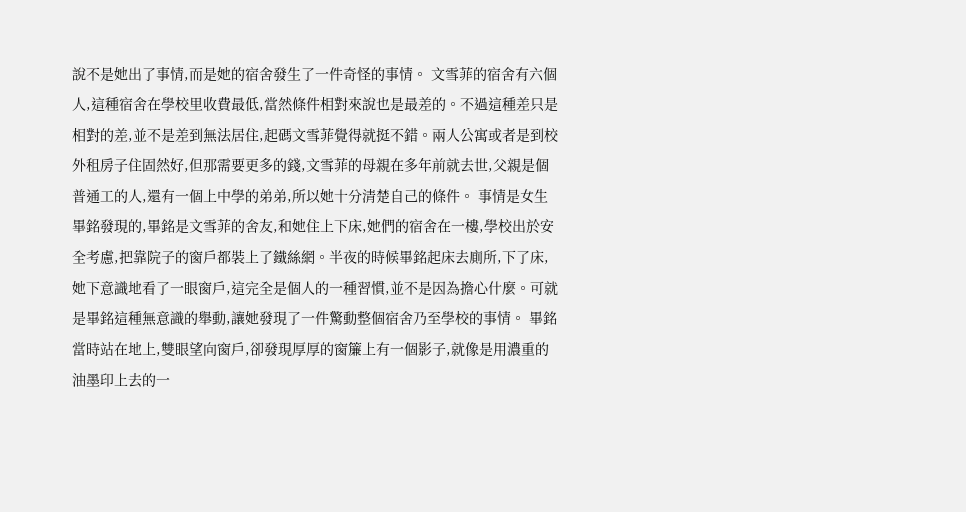說不是她出了事情,而是她的宿舍發生了一件奇怪的事情。 文雪菲的宿舍有六個人,這種宿舍在學校里收費最低,當然條件相對來說也是最差的。不過這種差只是相對的差,並不是差到無法居住,起碼文雪菲覺得就挺不錯。兩人公寓或者是到校外租房子住固然好,但那需要更多的錢,文雪菲的母親在多年前就去世,父親是個普通工的人,還有一個上中學的弟弟,所以她十分清楚自己的條件。 事情是女生畢銘發現的,畢銘是文雪菲的舍友,和她住上下床,她們的宿舍在一樓,學校出於安全考慮,把靠院子的窗戶都裝上了鐵絲網。半夜的時候畢銘起床去廁所,下了床,她下意識地看了一眼窗戶,這完全是個人的一種習慣,並不是因為擔心什麼。可就是畢銘這種無意識的舉動,讓她發現了一件驚動整個宿舍乃至學校的事情。 畢銘當時站在地上,雙眼望向窗戶,卻發現厚厚的窗簾上有一個影子,就像是用濃重的油墨印上去的一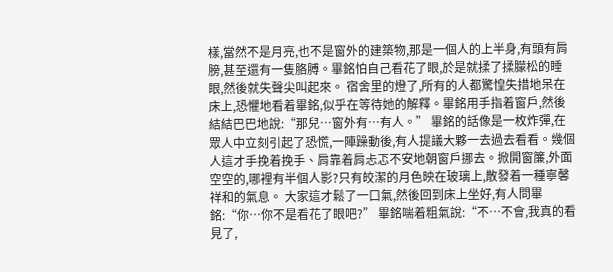樣,當然不是月亮,也不是窗外的建築物,那是一個人的上半身,有頭有肩膀,甚至還有一隻胳膊。畢銘怕自己看花了眼,於是就揉了揉朦松的睡眼,然後就失聲尖叫起來。 宿舍里的燈了,所有的人都驚惶失措地呆在床上,恐懼地看着畢銘,似乎在等待她的解釋。畢銘用手指着窗戶,然後結結巴巴地說:“那兒…窗外有…有人。” 畢銘的話像是一枚炸彈,在眾人中立刻引起了恐慌,一陣躁動後,有人提議大夥一去過去看看。幾個人這才手挽着挽手、肩靠着肩忐忑不安地朝窗戶挪去。掀開窗簾,外面空空的,哪裡有半個人影?只有皎潔的月色映在玻璃上,散發着一種寧馨祥和的氣息。 大家這才鬆了一口氣,然後回到床上坐好,有人問畢銘:“你…你不是看花了眼吧?” 畢銘喘着粗氣說:“不…不會,我真的看見了,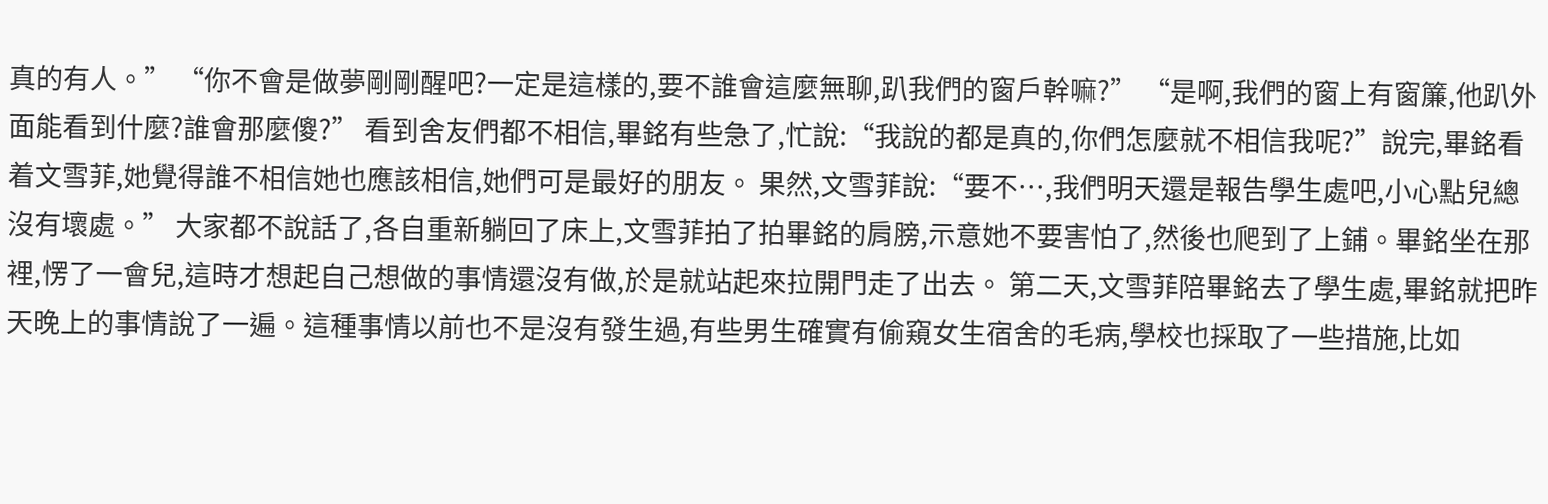真的有人。” “你不會是做夢剛剛醒吧?一定是這樣的,要不誰會這麼無聊,趴我們的窗戶幹嘛?” “是啊,我們的窗上有窗簾,他趴外面能看到什麼?誰會那麼傻?” 看到舍友們都不相信,畢銘有些急了,忙說:“我說的都是真的,你們怎麼就不相信我呢?”說完,畢銘看着文雪菲,她覺得誰不相信她也應該相信,她們可是最好的朋友。 果然,文雪菲說:“要不…,我們明天還是報告學生處吧,小心點兒總沒有壞處。” 大家都不說話了,各自重新躺回了床上,文雪菲拍了拍畢銘的肩膀,示意她不要害怕了,然後也爬到了上鋪。畢銘坐在那裡,愣了一會兒,這時才想起自己想做的事情還沒有做,於是就站起來拉開門走了出去。 第二天,文雪菲陪畢銘去了學生處,畢銘就把昨天晚上的事情說了一遍。這種事情以前也不是沒有發生過,有些男生確實有偷窺女生宿舍的毛病,學校也採取了一些措施,比如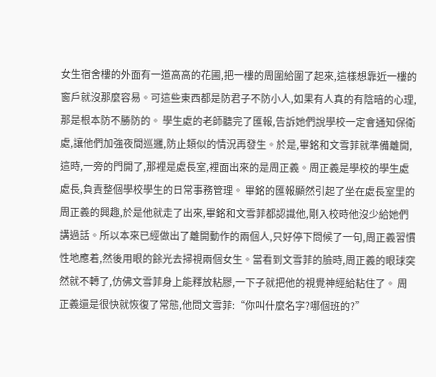女生宿舍樓的外面有一道高高的花圃,把一樓的周圍給圍了起來,這樣想靠近一樓的窗戶就沒那麼容易。可這些東西都是防君子不防小人,如果有人真的有陰暗的心理,那是根本防不勝防的。 學生處的老師聽完了匯報,告訴她們說學校一定會通知保衛處,讓他們加強夜間巡邏,防止類似的情況再發生。於是,畢銘和文雪菲就準備離開,這時,一旁的門開了,那裡是處長室,裡面出來的是周正義。周正義是學校的學生處處長,負責整個學校學生的日常事務管理。 畢銘的匯報顯然引起了坐在處長室里的周正義的興趣,於是他就走了出來,畢銘和文雪菲都認識他,剛入校時他沒少給她們講過話。所以本來已經做出了離開動作的兩個人,只好停下問候了一句,周正義習慣性地應着,然後用眼的餘光去掃視兩個女生。當看到文雪菲的臉時,周正義的眼球突然就不轉了,仿佛文雪菲身上能釋放粘膠,一下子就把他的視覺神經給粘住了。 周正義還是很快就恢復了常態,他問文雪菲:“你叫什麼名字?哪個班的?”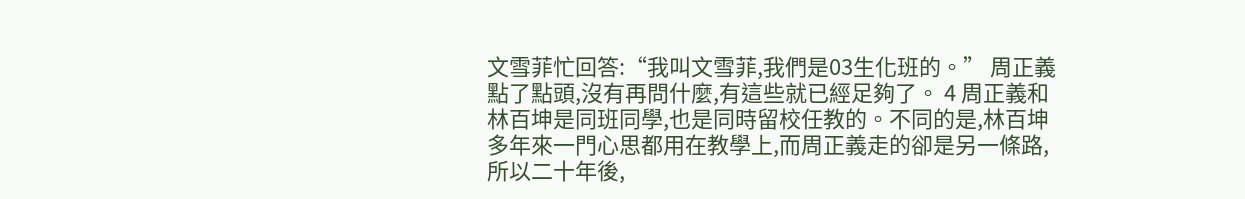文雪菲忙回答:“我叫文雪菲,我們是03生化班的。” 周正義點了點頭,沒有再問什麼,有這些就已經足夠了。 4 周正義和林百坤是同班同學,也是同時留校任教的。不同的是,林百坤多年來一門心思都用在教學上,而周正義走的卻是另一條路,所以二十年後,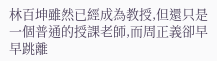林百坤雖然已經成為教授,但還只是一個普通的授課老師,而周正義卻早早跳離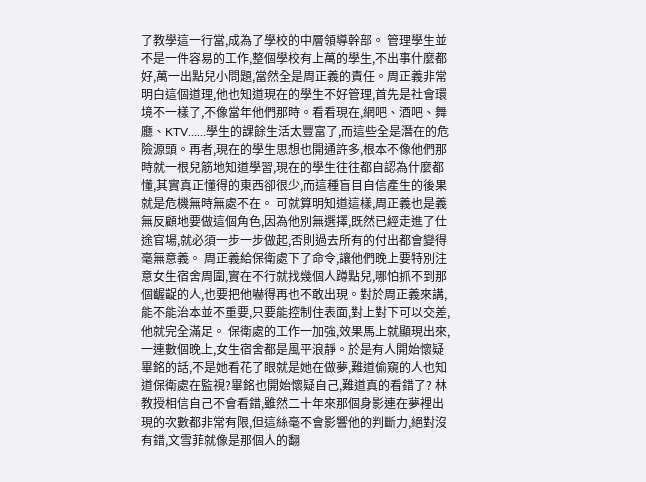了教學這一行當,成為了學校的中層領導幹部。 管理學生並不是一件容易的工作,整個學校有上萬的學生,不出事什麼都好,萬一出點兒小問題,當然全是周正義的責任。周正義非常明白這個道理,他也知道現在的學生不好管理,首先是社會環境不一樣了,不像當年他們那時。看看現在,網吧、酒吧、舞廳、KTV……學生的課餘生活太豐富了,而這些全是潛在的危險源頭。再者,現在的學生思想也開通許多,根本不像他們那時就一根兒筋地知道學習,現在的學生往往都自認為什麼都懂,其實真正懂得的東西卻很少,而這種盲目自信產生的後果就是危機無時無處不在。 可就算明知道這樣,周正義也是義無反顧地要做這個角色,因為他別無選擇,既然已經走進了仕途官場,就必須一步一步做起,否則過去所有的付出都會變得毫無意義。 周正義給保衛處下了命令,讓他們晚上要特別注意女生宿舍周圍,實在不行就找幾個人蹲點兒,哪怕抓不到那個齷齪的人,也要把他嚇得再也不敢出現。對於周正義來講,能不能治本並不重要,只要能控制住表面,對上對下可以交差,他就完全滿足。 保衛處的工作一加強,效果馬上就顯現出來,一連數個晚上,女生宿舍都是風平浪靜。於是有人開始懷疑畢銘的話,不是她看花了眼就是她在做夢,難道偷窺的人也知道保衛處在監視?畢銘也開始懷疑自己,難道真的看錯了? 林教授相信自己不會看錯,雖然二十年來那個身影連在夢裡出現的次數都非常有限,但這絲毫不會影響他的判斷力,絕對沒有錯,文雪菲就像是那個人的翻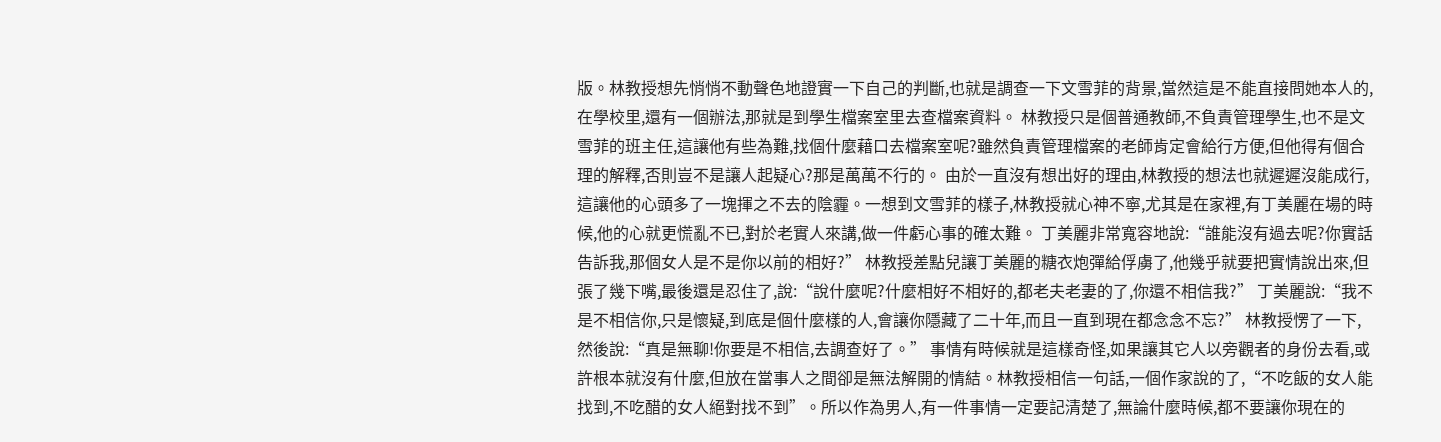版。林教授想先悄悄不動聲色地證實一下自己的判斷,也就是調查一下文雪菲的背景,當然這是不能直接問她本人的,在學校里,還有一個辦法,那就是到學生檔案室里去查檔案資料。 林教授只是個普通教師,不負責管理學生,也不是文雪菲的班主任,這讓他有些為難,找個什麼藉口去檔案室呢?雖然負責管理檔案的老師肯定會給行方便,但他得有個合理的解釋,否則豈不是讓人起疑心?那是萬萬不行的。 由於一直沒有想出好的理由,林教授的想法也就遲遲沒能成行,這讓他的心頭多了一塊揮之不去的陰霾。一想到文雪菲的樣子,林教授就心神不寧,尤其是在家裡,有丁美麗在場的時候,他的心就更慌亂不已,對於老實人來講,做一件虧心事的確太難。 丁美麗非常寬容地說:“誰能沒有過去呢?你實話告訴我,那個女人是不是你以前的相好?” 林教授差點兒讓丁美麗的糖衣炮彈給俘虜了,他幾乎就要把實情說出來,但張了幾下嘴,最後還是忍住了,說:“說什麼呢?什麼相好不相好的,都老夫老妻的了,你還不相信我?” 丁美麗說:“我不是不相信你,只是懷疑,到底是個什麼樣的人,會讓你隱藏了二十年,而且一直到現在都念念不忘?” 林教授愣了一下,然後說:“真是無聊!你要是不相信,去調查好了。” 事情有時候就是這樣奇怪,如果讓其它人以旁觀者的身份去看,或許根本就沒有什麼,但放在當事人之間卻是無法解開的情結。林教授相信一句話,一個作家說的了,“不吃飯的女人能找到,不吃醋的女人絕對找不到”。所以作為男人,有一件事情一定要記清楚了,無論什麼時候,都不要讓你現在的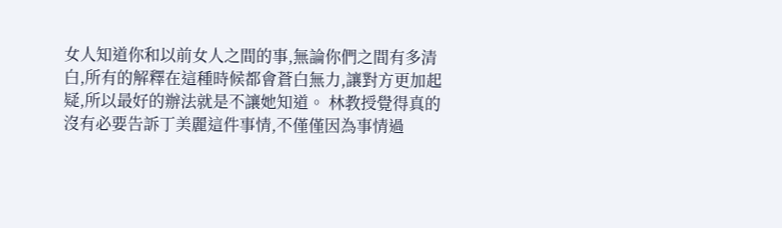女人知道你和以前女人之間的事,無論你們之間有多清白,所有的解釋在這種時候都會蒼白無力,讓對方更加起疑,所以最好的辦法就是不讓她知道。 林教授覺得真的沒有必要告訴丁美麗這件事情,不僅僅因為事情過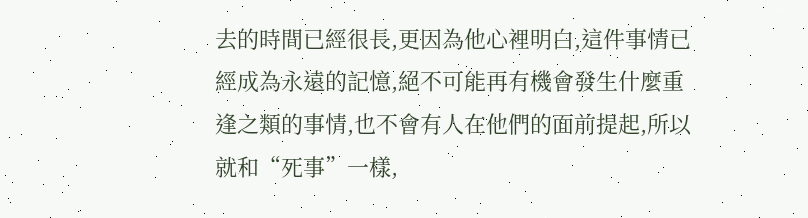去的時間已經很長,更因為他心裡明白,這件事情已經成為永遠的記憶,絕不可能再有機會發生什麼重逢之類的事情,也不會有人在他們的面前提起,所以就和“死事”一樣,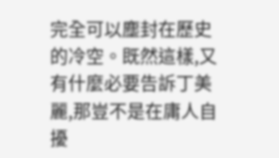完全可以塵封在歷史的冷空。既然這樣,又有什麼必要告訴丁美麗,那豈不是在庸人自擾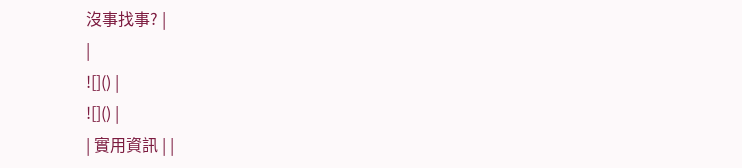沒事找事? |
|
![]() |
![]() |
| 實用資訊 | |